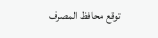توقع محافظ المصرف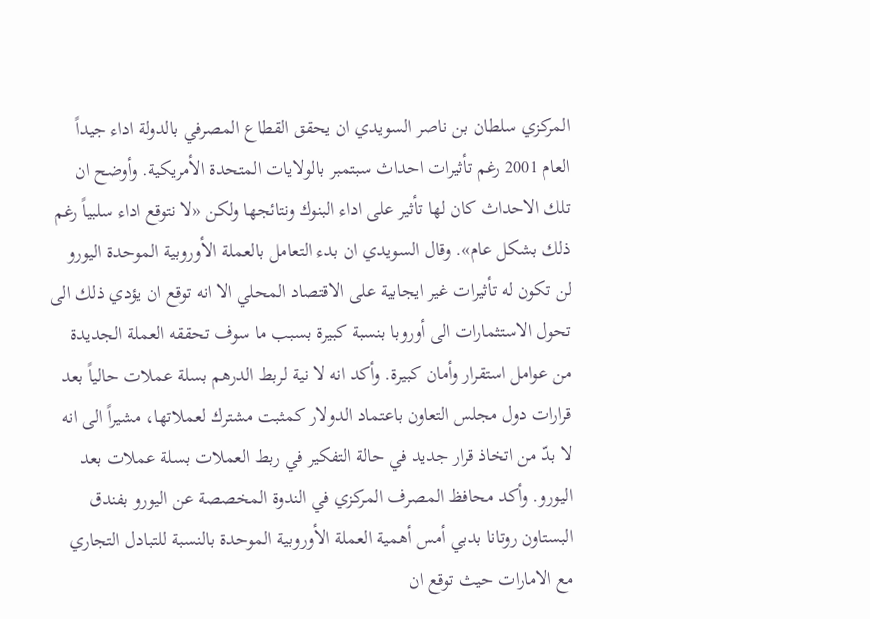المركزي سلطان بن ناصر السويدي ان يحقق القطاع المصرفي بالدولة اداء جيداً العام 2001 رغم تأثيرات احداث سبتمبر بالولايات المتحدة الأمريكية. وأوضح ان تلك الاحداث كان لها تأثير على اداء البنوك ونتائجها ولكن «لا نتوقع اداء سلبياً رغم ذلك بشكل عام». وقال السويدي ان بدء التعامل بالعملة الأوروبية الموحدة اليورو لن تكون له تأثيرات غير ايجابية على الاقتصاد المحلي الا انه توقع ان يؤدي ذلك الى تحول الاستثمارات الى أوروبا بنسبة كبيرة بسبب ما سوف تحققه العملة الجديدة من عوامل استقرار وأمان كبيرة. وأكد انه لا نية لربط الدرهم بسلة عملات حالياً بعد قرارات دول مجلس التعاون باعتماد الدولار كمثبت مشترك لعملاتها، مشيراً الى انه لا بدّ من اتخاذ قرار جديد في حالة التفكير في ربط العملات بسلة عملات بعد اليورو. وأكد محافظ المصرف المركزي في الندوة المخصصة عن اليورو بفندق البستاون روتانا بدبي أمس أهمية العملة الأوروبية الموحدة بالنسبة للتبادل التجاري مع الامارات حيث توقع ان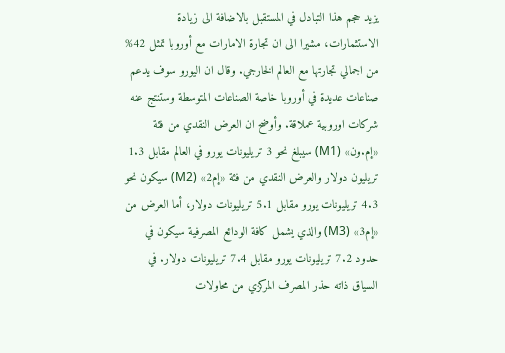يزيد حجم هذا التبادل في المستقبل بالاضافة الى زيادة الاستثمارات، مشيرا الى ان تجارة الامارات مع أوروبا تمثل 42% من اجمالي تجارتها مع العالم الخارجي. وقال ان اليورو سوف يدعم صناعات عديدة في أوروبا خاصة الصناعات المتوسطة وستنتج عنه شركات اوروبية عملاقة. وأوضح ان العرض النقدي من فئة «إم.ون» (M1) سيبلغ نحو 3 تريليونات يورو في العالم مقابل 1.3 تريليون دولار والعرض النقدي من فئة «إم2» (M2) سيكون نحو 4.3 تريليونات يورو مقابل 5.1 تريليونات دولار، أما العرض من «إم3» (M3) والذي يشمل كافة الودائع المصرفية سيكون في حدود 7.2 تريليونات يورو مقابل 7.4 تريليونات دولار. في السياق ذاته حذر المصرف المركزي من محاولات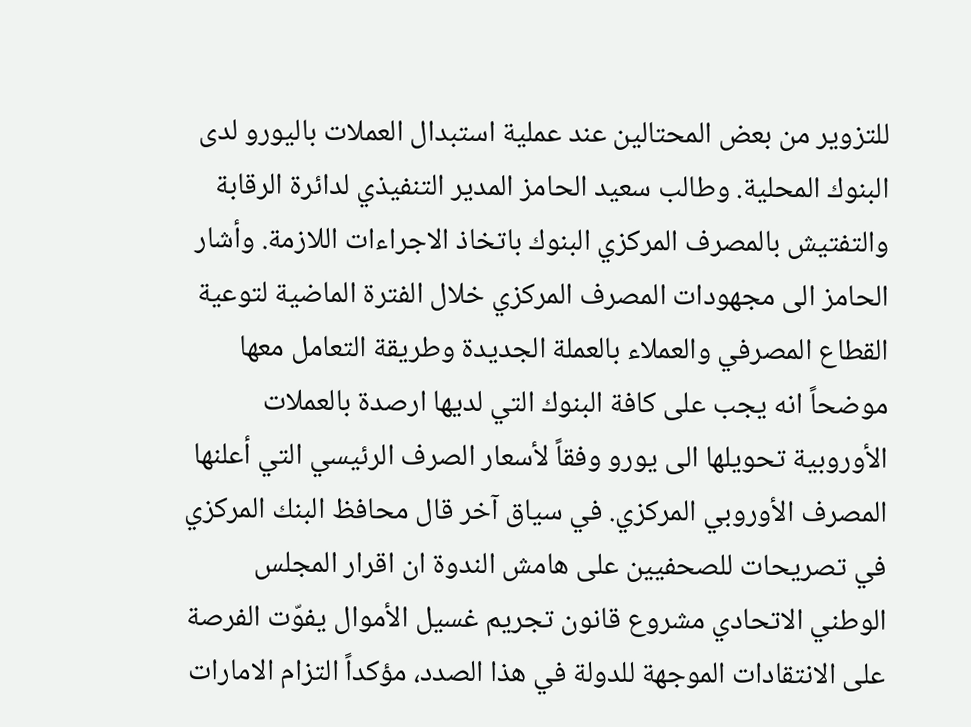للتزوير من بعض المحتالين عند عملية استبدال العملات باليورو لدى البنوك المحلية. وطالب سعيد الحامز المدير التنفيذي لدائرة الرقابة والتفتيش بالمصرف المركزي البنوك باتخاذ الاجراءات اللازمة. وأشار الحامز الى مجهودات المصرف المركزي خلال الفترة الماضية لتوعية القطاع المصرفي والعملاء بالعملة الجديدة وطريقة التعامل معها موضحاً انه يجب على كافة البنوك التي لديها ارصدة بالعملات الأوروبية تحويلها الى يورو وفقاً لأسعار الصرف الرئيسي التي أعلنها المصرف الأوروبي المركزي. في سياق آخر قال محافظ البنك المركزي في تصريحات للصحفيين على هامش الندوة ان اقرار المجلس الوطني الاتحادي مشروع قانون تجريم غسيل الأموال يفوّت الفرصة على الانتقادات الموجهة للدولة في هذا الصدد، مؤكداً التزام الامارات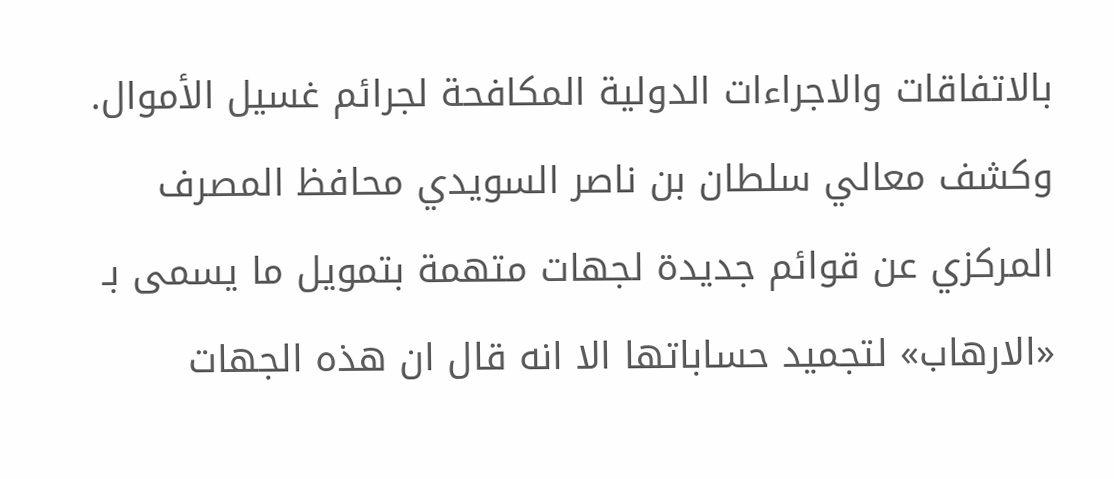بالاتفاقات والاجراءات الدولية المكافحة لجرائم غسيل الأموال. وكشف معالي سلطان بن ناصر السويدي محافظ المصرف المركزي عن قوائم جديدة لجهات متهمة بتمويل ما يسمى بـ «الارهاب» لتجميد حساباتها الا انه قال ان هذه الجهات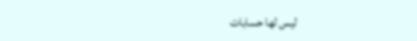ليس لها حسابات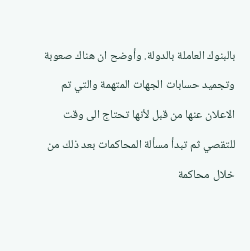بالبنوك العاملة بالدولة. وأوضح ان هناك صعوبة وتجميد حسابات الجهات المتهمة والتي تم الاعلان عنها من قبل لأنها تحتاج الى وقت للتقصي ثم تبدأ مسألة المحاكمات بعد ذلك من خلال محاكمة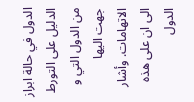الدول في حالة ابراز الدليل على التورط من الدول التي و جهت اليها الاتهامات. وأشار الى ان على هذه الدول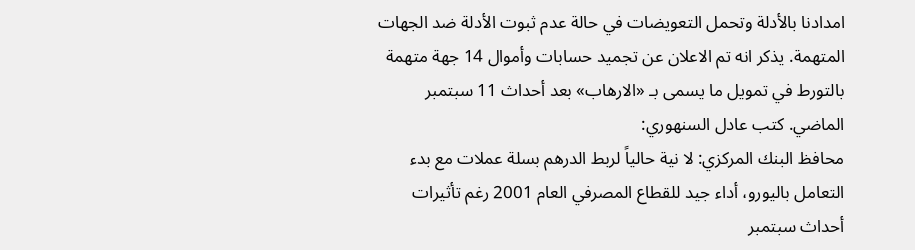امدادنا بالأدلة وتحمل التعويضات في حالة عدم ثبوت الأدلة ضد الجهات المتهمة. يذكر انه تم الاعلان عن تجميد حسابات وأموال 14 جهة متهمة بالتورط في تمويل ما يسمى بـ «الارهاب» بعد أحداث 11 سبتمبر الماضي. كتب عادل السنهوري:
محافظ البنك المركزي: لا نية حالياً لربط الدرهم بسلة عملات مع بدء التعامل باليورو، أداء جيد للقطاع المصرفي العام 2001 رغم تأثيرات أحداث سبتمبر